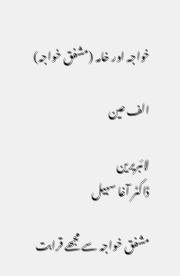خواجہ اور خامہ (مشفق خواجہ)

الف عین

لائبریرین
ڈاکٹر آغا سہیل

مشفق خواجہ سے مجھے قرابت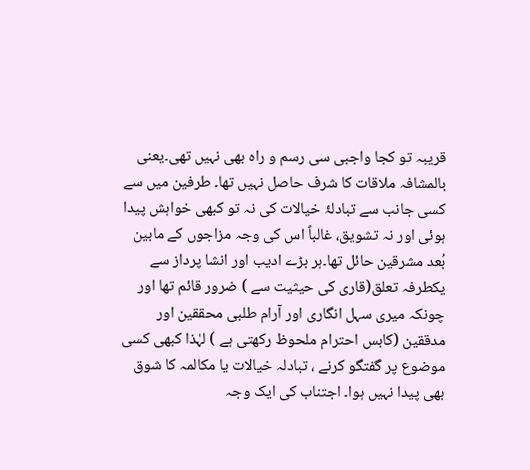قریبہ تو کجا واجبی سی رسم و راہ بھی نہیں تھی۔یعنی بالمشافہ ملاقات کا شرف حاصل نہیں تھا۔ طرفین میں سے کسی جانب سے تبادلۂ خیالات کی نہ تو کبھی خواہش پیدا ہوئی اور نہ تشویق، غالباً اس کی وجہ مزاجوں کے مابین بُعد مشرقین حائل تھا۔ہر بڑے ادیب اور انشا پرداز سے یکطرفہ تعلق(قاری کی حیثیت سے ) ضرور قائم تھا اور چونکہ میری سہل انگاری اور آرام طلبی محققین اور مدققین (کابس احترام ملحوظ رکھتی ہے ) لہٰذا کبھی کسی موضوع پر گفتگو کرنے ، تبادلہ خیالات یا مکالمہ کا شوق بھی پیدا نہیں ہوا۔ اجتناب کی ایک وجہ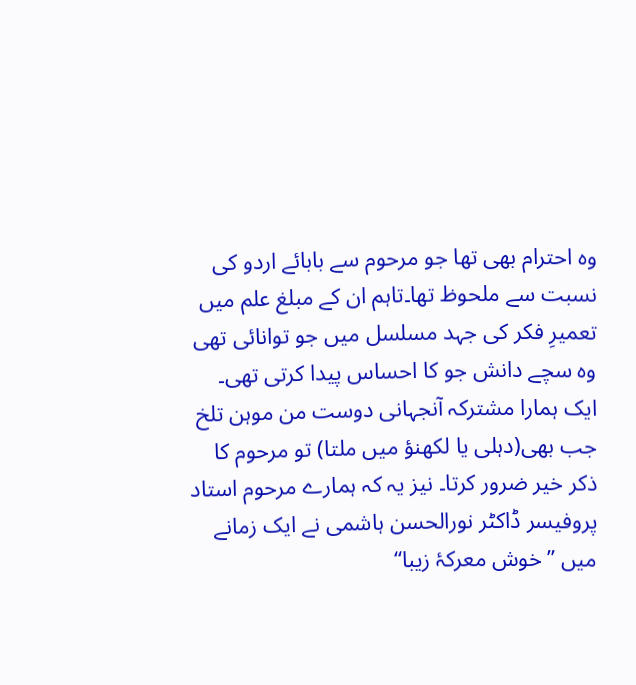وہ احترام بھی تھا جو مرحوم سے بابائے اردو کی نسبت سے ملحوظ تھا۔تاہم ان کے مبلغ علم میں تعمیرِ فکر کی جہد مسلسل میں جو توانائی تھی وہ سچے دانش جو کا احساس پیدا کرتی تھی۔
ایک ہمارا مشترکہ آنجہانی دوست من موہن تلخ جب بھی(دہلی یا لکھنؤ میں ملتا) تو مرحوم کا ذکر خیر ضرور کرتا۔ نیز یہ کہ ہمارے مرحوم استاد پروفیسر ڈاکٹر نورالحسن ہاشمی نے ایک زمانے میں ’’خوش معرکۂ زیبا‘‘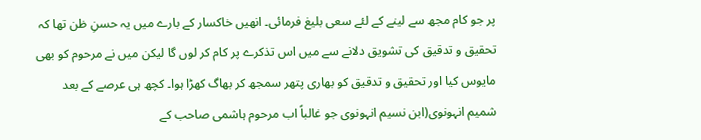پر جو کام مجھ سے لینے کے لئے سعی بلیغ فرمائی۔ انھیں خاکسار کے بارے میں یہ حسنِ ظن تھا کہ تحقیق و تدقیق کی تشویق دلانے سے میں اس تذکرے پر کام کر لوں گا لیکن میں نے مرحوم کو بھی مایوس کیا اور تحقیق و تدقیق کو بھاری پتھر سمجھ کر بھاگ کھڑا ہوا۔ کچھ ہی عرصے کے بعد شمیم انہونوی(ابن نسیم انہونوی جو غالباً اب مرحوم ہاشمی صاحب کے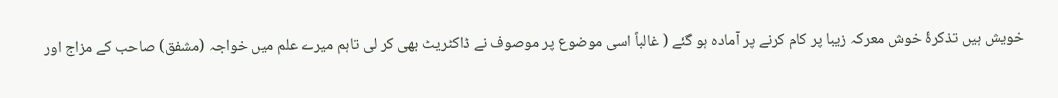خویش ہیں تذکرۂ خوش معرکہ زیبا پر کام کرنے پر آمادہ ہو گئے ( غالباً اسی موضوع پر موصوف نے ڈاکٹریٹ بھی کر لی تاہم میرے علم میں خواجہ (مشفق) صاحب کے مزاج اور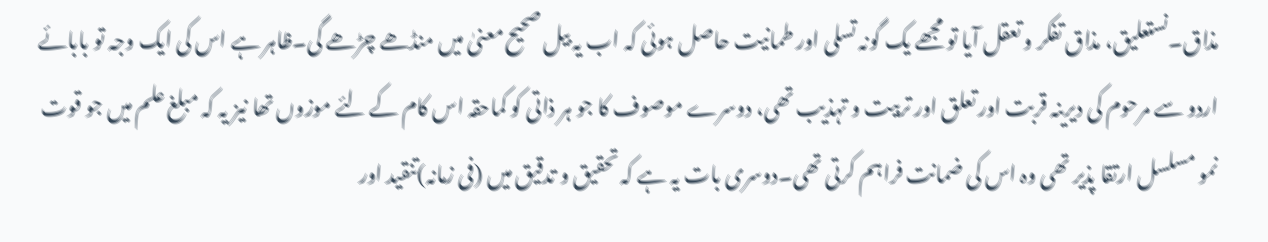مذاق۔نستعلیق، مذاق تفکر و تعقل آیا تو مجھے یک گونہ تسلی اور طمانیت حاصل ہوئی کہ اب یہ بیل صحیح معنیٰ میں منڈھے چڑھے گی۔ظاہر ہے اس کی ایک وجہ تو بابائے اردو سے مرحوم کی دیرینہ قربت اور تعلق اور تربیت و تہذیب تھی، دوسرے موصوف کا جو ہر ذاتی کو کماحقہ اس کام کے لئے موزوں تھا نیز یہ کہ مبلغ علم میں جو قوت نمو مسلسل ارتقا پذیر تھی وہ اس کی ضمانت فراہم کرتی تھی۔دوسری بات یہ ہے کہ تحقیق و تدقیق میں (فی زمانہ)تنقید اور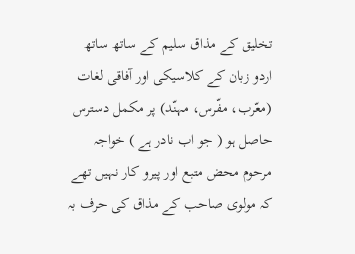تخلیق کے مذاق سلیم کے ساتھ ساتھ اردو زبان کے کلاسیکی اور آفاقی لغات (معّرب، مفّرس، مہنّد) پر مکمل دسترس حاصل ہو ( جو اب نادر ہے ) خواجہ مرحوم محض متبع اور پیرو کار نہیں تھے کہ مولوی صاحب کے مذاق کی حرف بہ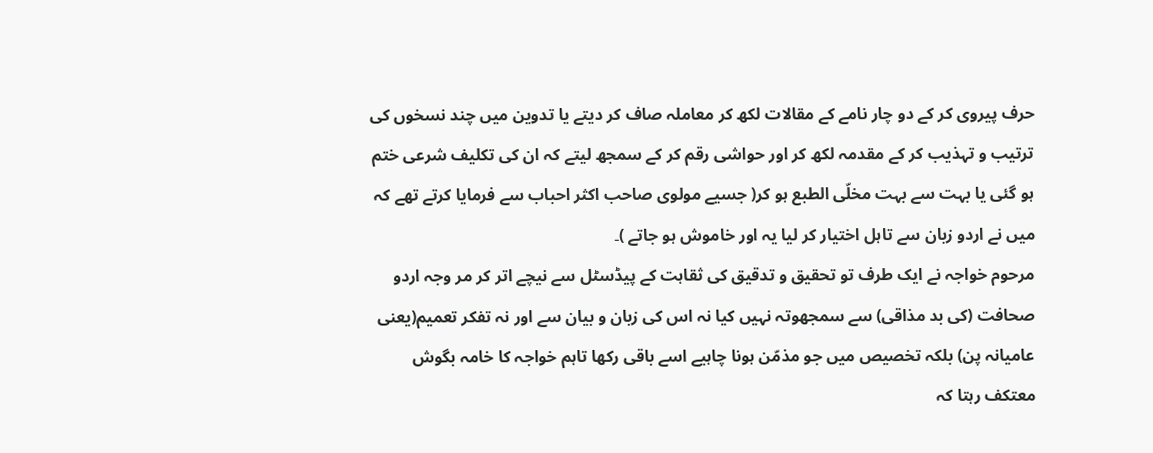حرف پیروی کر کے دو چار نامے کے مقالات لکھ کر معاملہ صاف کر دیتے یا تدوین میں چند نسخوں کی ترتیب و تہذیب کر کے مقدمہ لکھ کر اور حواشی رقم کر کے سمجھ لیتے کہ ان کی تکلیف شرعی ختم ہو گئی یا بہت سے بہت مخلّی الطبع ہو کر( جسیے مولوی صاحب اکثر احباب سے فرمایا کرتے تھے کہ میں نے اردو زبان سے تاہل اختیار کر لیا یہ اور خاموش ہو جاتے )۔
مرحوم خواجہ نے ایک طرف تو تحقیق و تدقیق کی ثقاہت کے پیڈسٹل سے نیچے اتر کر مر وجہ اردو صحافت (کی بد مذاقی) سے سمجھوتہ نہیں کیا نہ اس کی زبان و بیان سے اور نہ تفکر تعمیم(یعنی عامیانہ پن) بلکہ تخصیص میں جو مذمّن ہونا چاہیے اسے باقی رکھا تاہم خواجہ کا خامہ بگوش معتکف رہتا کہ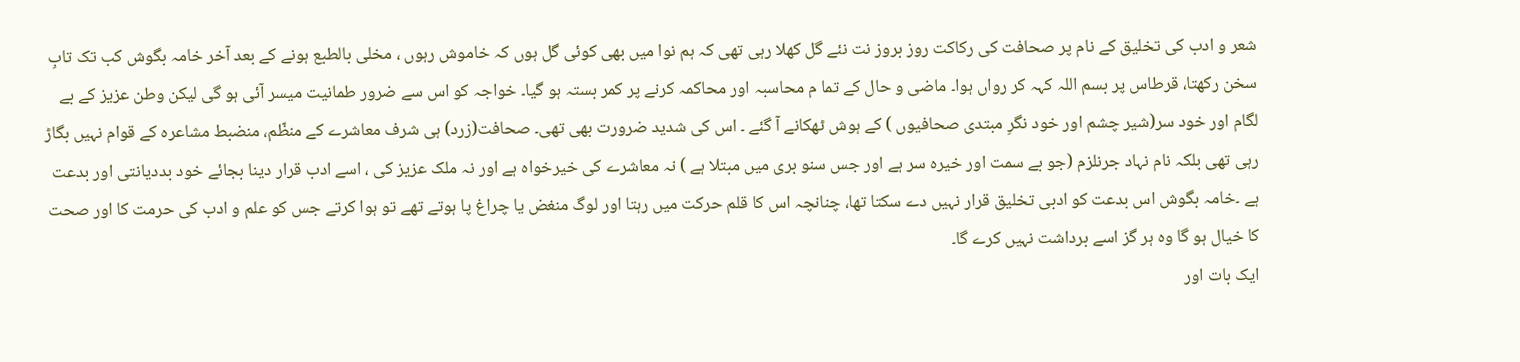شعر و ادب کی تخلیق کے نام پر صحافت کی رکاکت روز بروز نت نئے گل کھلا رہی تھی کہ ہم نوا میں بھی کوئی گل ہوں کہ خاموش رہوں ، مخلی بالطبع ہونے کے بعد آخر خامہ بگوش کب تک تابِ سخن رکھتا، قرطاس پر بسم اللہ کہہ کر رواں ہوا۔ ماضی و حال کے تما م محاسبہ اور محاکمہ کرنے پر کمر بستہ ہو گیا۔ خواجہ کو اس سے ضرور طمانیت میسر آئی ہو گی لیکن وطن عزیز کے بے لگام اور خود سر(شیر چشم اور خود نگرِ مبتدی صحافیوں ) کے ہوش ٹھکانے آ گئے ۔ اس کی شدید ضرورت بھی تھی۔ صحافت(زرد) ہی شرف معاشرے کے منظّم، منضبط مشاعرہ کے قوام نہیں بگاڑ رہی تھی بلکہ نام نہاد جرنلزم (جو بے سمت اور خیرہ سر ہے اور جس سنو بری میں مبتلا ہے ) نہ معاشرے کی خیرخواہ ہے اور نہ ملک عزیز کی ، اسے ادب قرار دینا بجائے خود بددیانتی اور بدعت ہے ۔خامہ بگوش اس بدعت کو ادبی تخلیق قرار نہیں دے سکتا تھا، چنانچہ اس کا قلم حرکت میں رہتا اور لوگ منغض یا چراغ پا ہوتے تھے تو ہوا کرتے جس کو علم و ادب کی حرمت کا اور صحت کا خیال ہو گا وہ ہر گز اسے برداشت نہیں کرے گا۔
ایک بات اور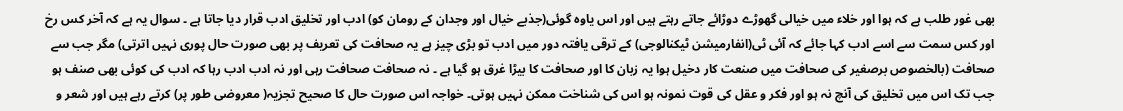بھی غور طلب ہے کہ ہوا اور خلاء میں خیالی گھوڑے دوڑائے جاتے رہتے ہیں اور اس یاوہ گوئی(جذبے خیال اور وجدان کے رومان کو) ادب اور تخلیق ادب قرار دیا جاتا ہے ۔ سوال یہ ہے کہ آخر کس رخ اور کس سمت سے اسے ادب کہا جائے کہ آئی ٹی(انفارمیشن ٹیکنالوجی) کے ترقی یافتہ دور میں ادب تو بڑی چیز ہے یہ صحافت کی تعریف پر بھی صورت حال پوری نہیں اترتی) مگر جب سے صحافت (بالخصوص برصغیر کی صحافت میں صنعت کار دخیل ہوا یہ زبان کا اور صحافت کا بیڑا غرق ہو گیا ہے ۔ نہ صحافت صحافت رہی اور نہ ادب ادب رہا کہ ادب کی کوئی بھی صنف ہو جب تک اس میں تخلیق کی آنچ نہ ہو اور فکر و عقل کی قوت نمونہ ہو اس کی شناخت ممکن نہیں ہوتی۔ خواجہ اس صورت حال کا صحیح تجزیہ( معروضی طور پر) کرتے رہے ہیں اور شعر و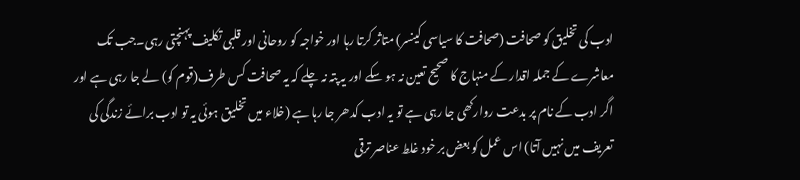ادب کی تخلیق کو صحافت (صحافت کا سیاسی کینسر) متاثر کرتا رہا اور خواجہ کو روحانی اور قلبی تکلیف پہنچتی رہی۔جب تک معاشرے کے جملہ اقدار کے منہاج کا صحیح تعین نہ ہو سکے اور یہ پتہ نہ چلے کہ یہ صحافت کس طرف(قوم کو) لے جا رہی ہے اور اگر ادب کے نام پر بدعت روارکھی جا رہی ہے تو یہ ادب کدھر جا رہا ہے (خلاء میں تخلیق ہوئی یہ تو ادب برائے زندگی کی تعریف میں نہیں آتا) اس عمل کو بعض بر خود غلط عناصر ترقی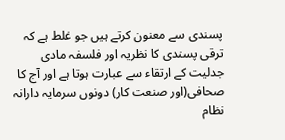پسندی سے معنون کرتے ہیں جو غلط ہے کہ ترقی پسندی کا نظریہ اور فلسفہ مادی جدلیت کے ارتقاء سے عبارت ہوتا ہے اور آج کا صحافی(اور صنعت کار) دونوں سرمایہ دارانہ نظام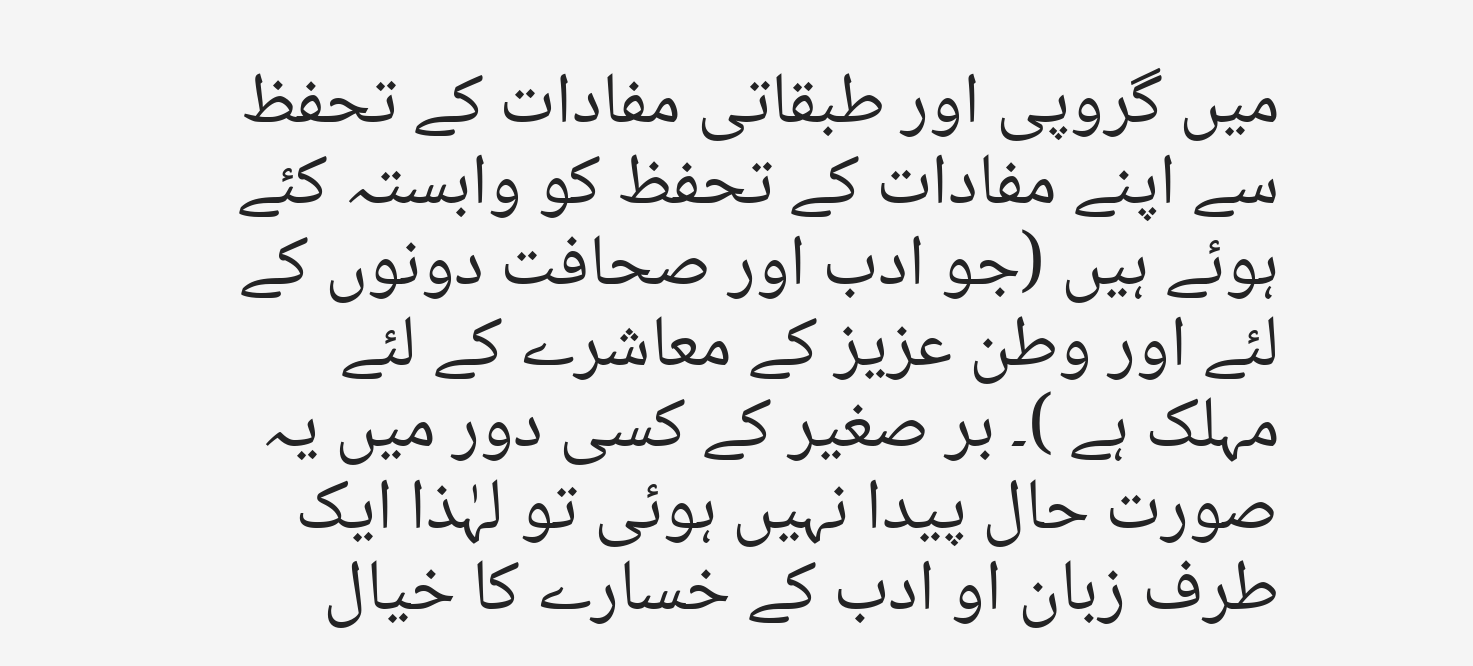میں گروپی اور طبقاتی مفادات کے تحفظ سے اپنے مفادات کے تحفظ کو وابستہ کئے ہوئے ہیں (جو ادب اور صحافت دونوں کے لئے اور وطن عزیز کے معاشرے کے لئے مہلک ہے )۔ بر صغیر کے کسی دور میں یہ صورت حال پیدا نہیں ہوئی تو لہٰذا ایک طرف زبان او ادب کے خسارے کا خیال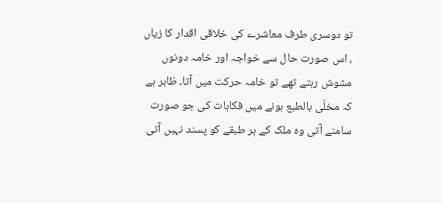تو دوسری طرف معاشرے کی خلاقی اقدار کا زیاں ، اس صورت حال سے خواجہ اور خامہ دونوں مشوش رہتے تھے تو خامہ حرکت میں آتا۔ ظاہر ہے کہ مخلّی بالطبع ہونے میں فکاہات کی جو صورت سامنے آتی وہ ملک کے ہر طبقے کو پسند نہیں آتی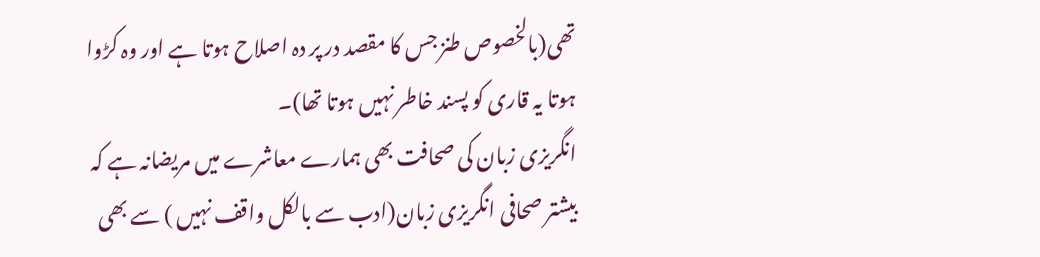تھی(بالخصوص طنز جس کا مقصد در پر دہ اصلاح ہوتا ہے اور وہ کڑوا ہوتا یہ قاری کو پسند خاطر نہیں ہوتا تھا)۔
انگریزی زبان کی صحافت بھی ہمارے معاشرے میں مریضانہ ہے کہ بیشتر صحافی انگریزی زبان(ادب سے بالکل واقف نہیں ) سے بھی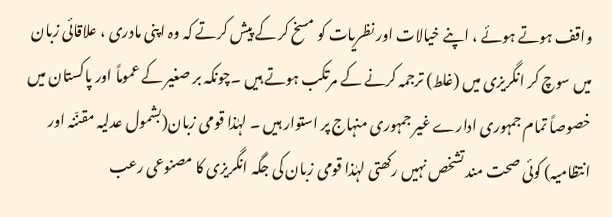واقف ہوتے ہوئے ، اپنے خیالات اور نظریات کو مسخ کر کے پیش کرتے کہ وہ اپنی مادری ، علاقائی زبان میں سوچ کر انگریزی میں (غلط) ترجمہ کرنے کے مرتکب ہوتے ہیں ۔چونکہ بر صغیر کے عموماً اور پاکستان میں خصوصاً تمام جمہوری ادارے غیر جمہوری منہاج پر استوار ہیں ۔ لہٰذا قومی زبان(بشمول عدلیہ مقنّنہ اور انتظامیہ) کوئی صحت مند تشخص نہیں رکھتی لہٰذا قومی زبان کی جگہ انگریزی کا مصنوعی رعب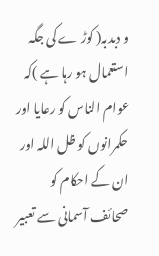و دبدبہ( کوڑ ے کی جگہ استعمال ہو رہا ہے )کہ عوام الناس کو رعایا اور حکمرانوں کو ظل اللہ اور ان کے احکام کو صحائف آسمانی سے تعبیر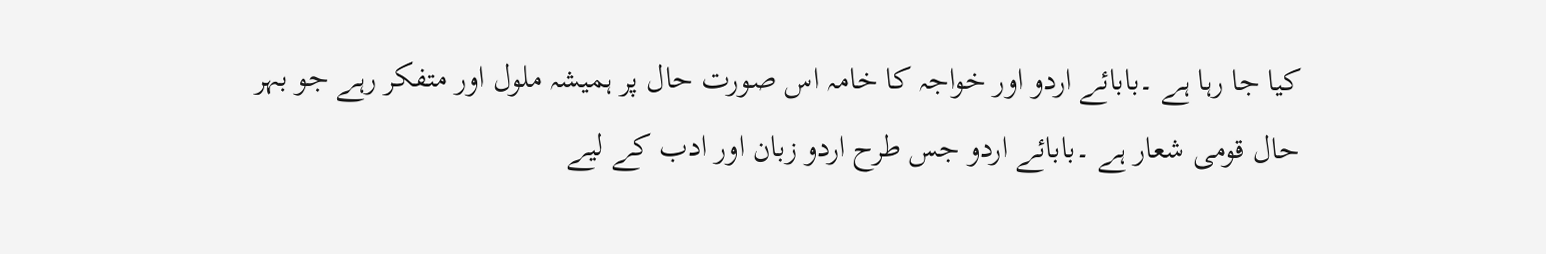کیا جا رہا ہے ۔بابائے اردو اور خواجہ کا خامہ اس صورت حال پر ہمیشہ ملول اور متفکر رہے جو بہر حال قومی شعار ہے ۔بابائے اردو جس طرح اردو زبان اور ادب کے لیے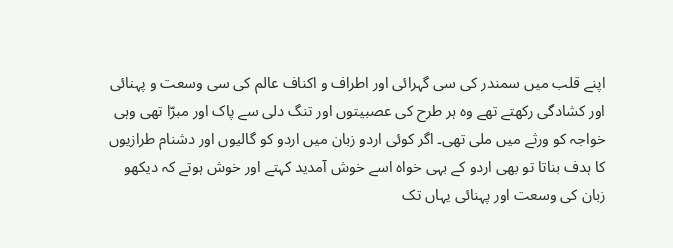اپنے قلب میں سمندر کی سی گہرائی اور اطراف و اکناف عالم کی سی وسعت و پہنائی اور کشادگی رکھتے تھے وہ ہر طرح کی عصبیتوں اور تنگ دلی سے پاک اور مبرّا تھی وہی خواجہ کو ورثے میں ملی تھی۔ اگر کوئی اردو زبان میں اردو کو گالیوں اور دشنام طرازیوں کا ہدف بناتا تو بھی اردو کے بہی خواہ اسے خوش آمدید کہتے اور خوش ہوتے کہ دیکھو زبان کی وسعت اور پہنائی یہاں تک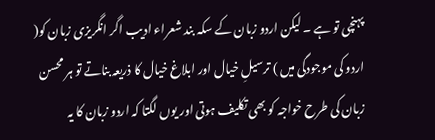پہنچی تو ہے ۔ لیکن اردو زبان کے سکہ بند شعراء ادیب اگر انگریزی زبان کو( اردو کی موجودگی میں ) ترسیلِ خیال اور ابلاغ خیال کا ذریعہ بناتے تو ہر محسن زبان کی طرح خواجہ کو بھی تکلیف ہوتی اور یوں لگتا کہ اردو زبان کا یہ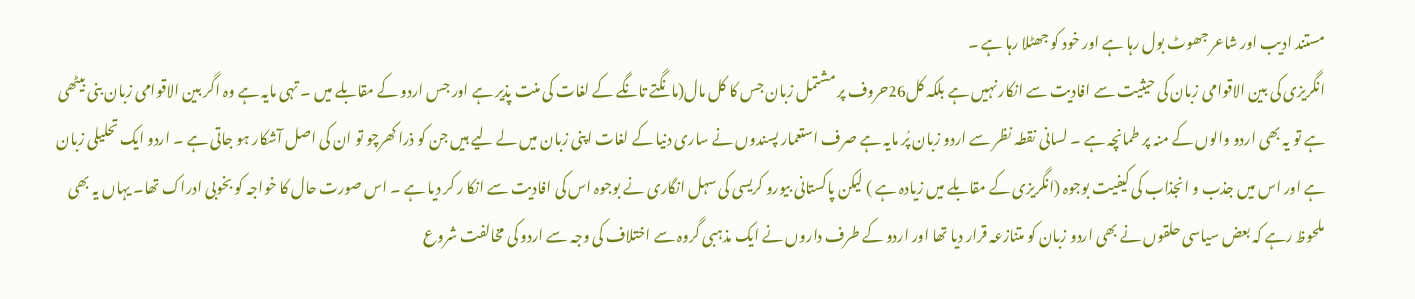مستند ادیب اور شاعر جھوٹ بول رہا ہے اور خود کو جھٹلا رہا ہے ۔
انگریزی کی بین الاقوامی زبان کی حیثیت سے افادیت سے انکار نہیں ہے بلکہ کل26حروف پر مشتمل زبان جس کا کل مال(مانگتے تانگے کے لغات کی منت پذیر ہے اور جس اردو کے مقابلے میں ۔ تہی مایہ ہے وہ اگر بین الاقوامی زبان بنی بیٹھی ہے تو یہ بھی اردو والوں کے منہ پر طمانچہ ہے ۔ لسانی نقطہ نظر سے اردو زبان پُر مایہ ہے صرف استعمار پسندوں نے ساری دنیا کے لغات اپنی زبان میں لے لیے ہیں جن کو ذرا کھرچو تو ان کی اصل آشکار ہو جاتی ہے ۔ اردو ایک تحلیلی زبان ہے اور اس میں جذب و انجذاب کی کیفیت بوجوہ (انگریزی کے مقابلے میں زیادہ ہے ) لیکن پاکستانی بیورو کریسی کی سہل انگاری نے بوجوہ اس کی افادیت سے انکا ر کر دیا ہے ۔ اس صورت حال کا خواجہ کو بخوبی ادراک تھا۔ یہاں یہ بھی ملحوظ رہے کہ بعض سیاسی حلقوں نے بھی اردو زبان کو متنازعہ قرار دیا تھا اور اردو کے طرف داروں نے ایک مذہبی گروہ سے اختلاف کی وجہ سے اردو کی مخالفت شروع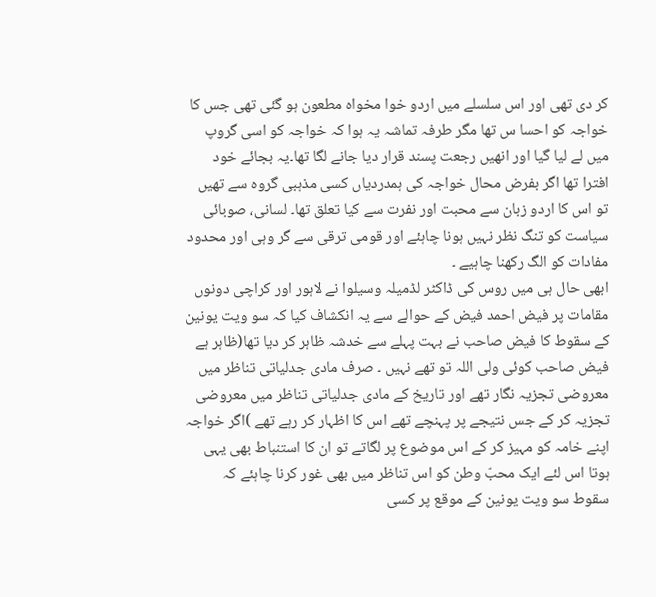کر دی تھی اور اس سلسلے میں اردو خوا مخواہ مطعون ہو گئی تھی جس کا خواجہ کو احسا س تھا مگر طرفہ تماشہ یہ ہوا کہ خواجہ کو اسی گروپ میں لے لیا گیا اور انھیں رجعت پسند قرار دیا جانے لگا تھا۔یہ بجائے خود افترا تھا اگر بفرض محال خواجہ کی ہمدردیاں کسی مذہبی گروہ سے تھیں تو اس کا اردو زبان سے محبت اور نفرت سے کیا تعلق تھا۔ لسانی، صوبائی سیاست کو تنگ نظر نہیں ہونا چاہئے اور قومی ترقی سے گر وہی اور محدود مفادات کو الگ رکھنا چاہیے ۔
ابھی حال ہی میں روس کی ڈاکٹر لڈمیلہ وسیلوا نے لاہور اور کراچی دونوں مقامات پر فیض احمد فیض کے حوالے سے یہ انکشاف کیا کہ سو ویت یونین کے سقوط کا فیض صاحب نے بہت پہلے سے خدشہ ظاہر کر دیا تھا(ظاہر ہے فیض صاحب کوئی ولی اللہ تو تھے نہیں ۔ صرف مادی جدلیاتی تناظر میں معروضی تجزیہ نگار تھے اور تاریخ کے مادی جدلیاتی تناظر میں معروضی تجزیہ کر کے جس نتیجے پر پہنچے تھے اس کا اظہار کر رہے تھے )اگر خواجہ اپنے خامہ کو مہیز کر کے اس موضوع پر لگاتے تو ان کا استنباط بھی یہی ہوتا اس لئے ایک محبّ وطن کو اس تناظر میں بھی غور کرنا چاہئے کہ سقوط سو ویت یونین کے موقع پر کسی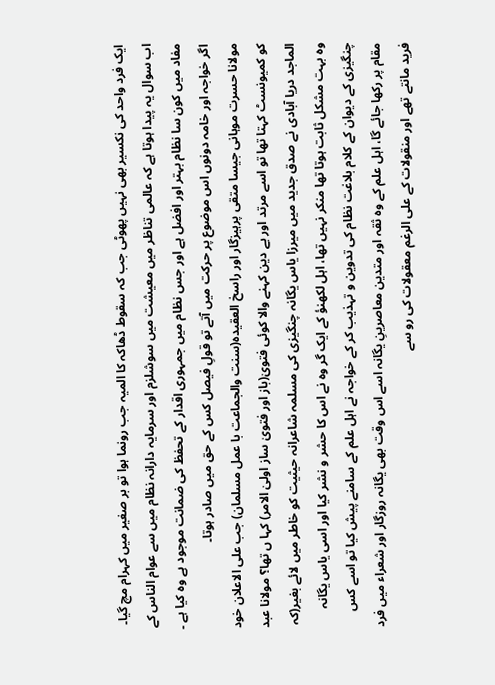ایک فرد واحد کی نکسیر بھی نہیں پھوٹی جب کہ سقوط ڈھاکہ کا المیہ جب رونما ہوا تو بر صغیر میں کہرام مچ گیا۔ اب سوال یہ پیدا ہوتا ہے کہ عالمی تناظر میں معیشت میں سوشلزم اور سرمایہ دارانہ نظام میں سے عوام الناس کے مفاد میں کون سا نظام بہتر اور افضل ہے اور جس نظام میں جمہوری اقدار کے تحفظ کی ضمانت موجود ہے وہ کیا ہے ۔ اگر خواجہ اور خامہ دونوں اس موضوع پر حرکت میں آتے تو قولِ فیصل کس کے حق میں صادر ہوتا۔
مولانا حسرت موہانی جیسا متقی پرہیزگار اور راسخ العقیدہ(سنت والجماعت با عمل مسلمان) جب علی الاعلان خود کو کمیونسٹ کہتا تھا تو اسے مرتد اور بے دین کہنے والا کوئی فتویٰ(باز اور فتویٰ ساز اولیٰ الامر) کہا ں تھا؟ مولانا عبد الماجد دریا آبادی نے صدق جدید میں میرزا یاس یگانہ چنگیزی کی مسلمہ شاعرانہ حیثیت کو خاطر میں لائے بغیر(کہ وہ بہت مشکل ثابت ہوتا تھا منکر نہیں تھا، اہل لکھنؤ کے ایک گر وہ نے اس کا حشر و نشر کیا اور اسی یاس یگانہ چنگیزی کے دیوان کے کلام بلاغت نظام کی تدوین و تہذیب کر کے خواجہ نے اہل علم کے سامنے پیش کیا تو اسے کس مقام پر رکھا جائے گا، اہل علم کے وہ ثقہ اور متدین معاصرینِ یگانہ اسے اس وقت بھی یگانہ روزگار اور شعراء میں فرد فرید مانتے تھے اور منقولات کے علی الرغم معقولات کی رو سے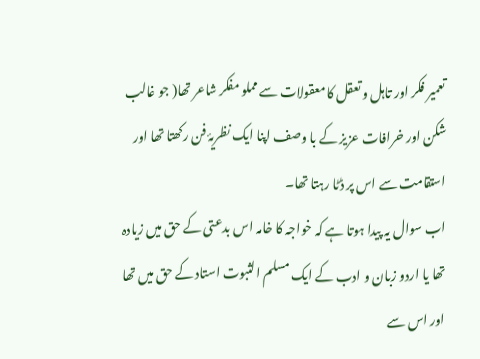تعمیر فکر اور تاہل و تعقل کا معقولات سے مملو مفکر شاعر تھا( جو غالب شکن اور خرافات عزیز کے با وصف اپنا ایک نظریۂ فن رکھتا تھا اور استقامت سے اس پر ڈٹا رہتا تھا۔
اب سوال یہ پیدا ہوتا ہے کہ خواجہ کا خامہ اس بدعتی کے حق میں زیادہ تھا یا اردو زبان و ادب کے ایک مسلم الثبوت استاد کے حق میں تھا اور اس سے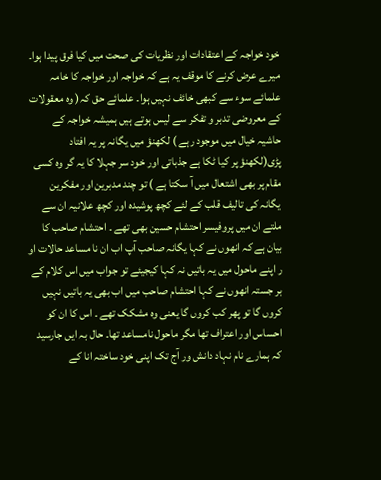خود خواجہ کے اعتقادات اور نظریات کی صحت میں کیا فرق پیدا ہوا۔
میرے عرض کرنے کا موقف یہ ہے کہ خواجہ اور خواجہ کا خامہ علمائے سوء سے کبھی خائف نہیں ہوا۔ علمائے حق کہ( وہ معقولات کے معروضی تدبر و تفکر سے لیس ہوتے ہیں ہمیشہ خواجہ کے حاشیہ خیال میں موجود رہے ) لکھنؤ میں یگانہ پر یہ افتاد پڑی(لکھنؤ پر کیا ٹکا ہے جذباتی اور خود سر جہلا کا یہ گر وہ کسی مقام پر بھی اشتعال میں آ سکتا ہے ) تو چند مدبرین اور مفکرین یگانہ کی تالیف قلب کے لئے کچھ پوشیدہ اور کچھ علانیہ ان سے ملتے ان میں پروفیسر احتشام حسین بھی تھے ۔ احتشام صاحب کا بیان ہے کہ انھوں نے کہا یگانہ صاحب آپ اب ان نا مساعد حالات او ر اپنے ماحول میں یہ باتیں نہ کہا کیجیئے تو جواب میں اس کلام کے بر جستہ انھوں نے کہا احتشام صاحب میں اب بھی یہ باتیں نہیں کروں گا تو پھر کب کروں گا یعنی وہ مشکک تھے ۔ اس کا ان کو احساس اور اعتراف تھا مگر ماحول نامساعد تھا۔ حال بہ ایں جارسید کہ ہمارے نام نہاد دانش ور آج تک اپنی خود ساختہ انا کے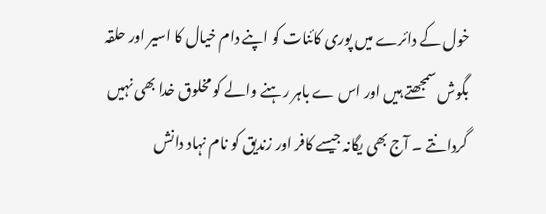خول کے دائرے میں پوری کائنات کو اپنے دام خیال کا اسیر اور حلقہ بگوش سمجھتے ہیں اور اس ے باہر رہنے والے کو مخلوق خدا بھی نہیں گردانتے ۔ آج بھی یگانہ جیسے کافر اور زندیق کو نام نہاد دانش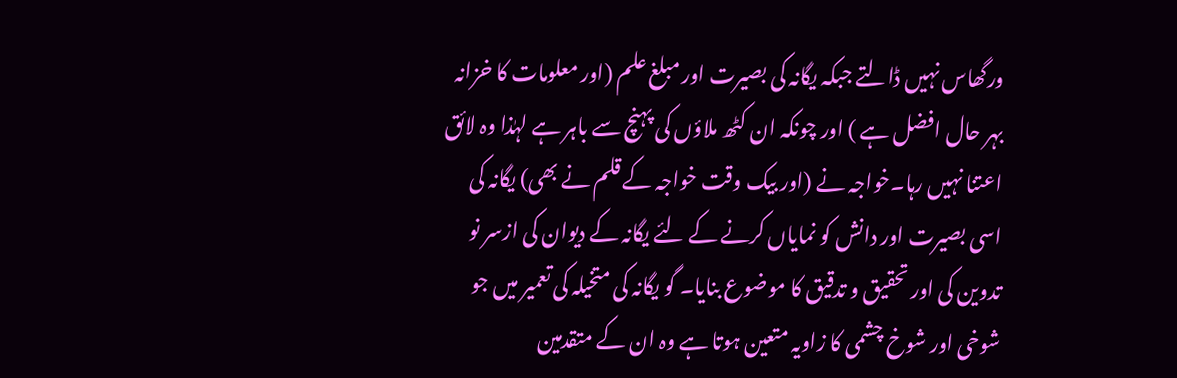ورگھاس نہیں ڈالتے جبکہ یگانہ کی بصیرت اور مبلغ علم (اور معلومات کا خزانہ بہر حال افضل ہے ) اور چونکہ ان کٹھ ملاؤں کی پہنچ سے باہر ہے لہٰذا وہ لائق اعتنا نہیں رہا۔خواجہ نے (اور بیک وقت خواجہ کے قلم نے بھی) یگانہ کی اسی بصیرت اور دانش کو نمایاں کرنے کے لئے یگانہ کے دیوان کی ازسر نو تدوین کی اور تحقیق و تدقیق کا موضوع بنایا۔ گو یگانہ کی متخیلہ کی تعمیر میں جو شوخی اور شوخ چشمی کا زاویہ متعین ہوتا ہے وہ ان کے متقدمین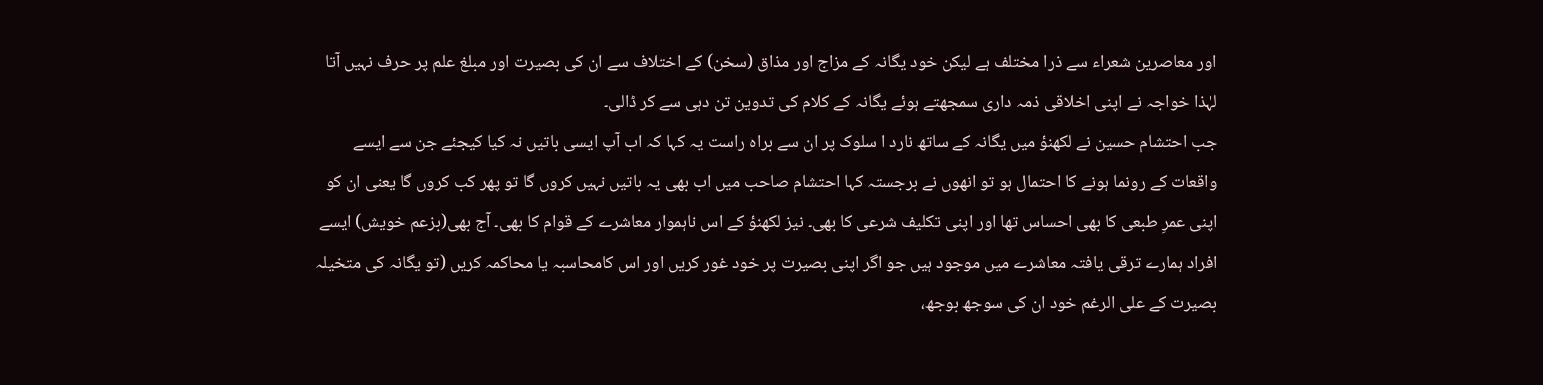اور معاصرین شعراء سے ذرا مختلف ہے لیکن خود یگانہ کے مزاج اور مذاق (سخن) کے اختلاف سے ان کی بصیرت اور مبلغ علم پر حرف نہیں آتا لہٰذا خواجہ نے اپنی اخلاقی ذمہ داری سمجھتے ہوئے یگانہ کے کلام کی تدوین تن دہی سے کر ڈالی۔
جب احتشام حسین نے لکھنؤ میں یگانہ کے ساتھ نارد ا سلوک پر ان سے براہ راست یہ کہا کہ اب آپ ایسی باتیں نہ کیا کیجئے جن سے ایسے واقعات کے رونما ہونے کا احتمال ہو تو انھوں نے برجستہ کہا احتشام صاحب میں اب بھی یہ باتیں نہیں کروں گا تو پھر کب کروں گا یعنی ان کو اپنی عمرِ طبعی کا بھی احساس تھا اور اپنی تکلیف شرعی کا بھی۔ نیز لکھنؤ کے اس ناہموار معاشرے کے قوام کا بھی۔ آج بھی(بزعم خویش) ایسے افراد ہمارے ترقی یافتہ معاشرے میں موجود ہیں جو اگر اپنی بصیرت پر خود غور کریں اور اس کامحاسبہ یا محاکمہ کریں (تو یگانہ کی متخیلہ بصیرت کے علی الرغم خود ان کی سوجھ بوجھ،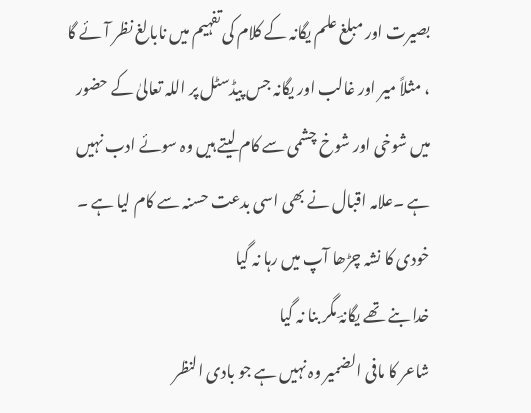بصیرت اور مبلغ علم یگانہ کے کلام کی تفہیم میں نابالغ نظر آئے گا ، مثلاً میر اور غالب اور یگانہ جس پیڈسٹل پر اللہ تعالیٰ کے حضور میں شوخی اور شوخ چشمی سے کام لیتے ہیں وہ سوئے ادب نہیں ہے ۔علامہ اقبال نے بھی اسی بدعت حسنہ سے کام لیا ہے ۔
خودی کا نشہ چڑھا آپ میں رہا نہ گیا
خدا بنے تھے یگانہؔ مگر بنا نہ گیا
شاعر کا مافی الضمیر وہ نہیں ہے جو بادی النظر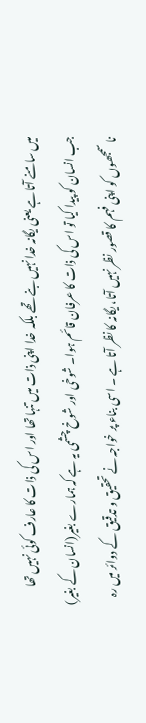میں سامنے آتا ہے یعنی یگانہ خدا نہیں بنے تھے بلکہ خدا اپنی ذات میں تنہا تھا اور اس کی ذات کا عارف کوئی نہیں تھا جب انسان کو پیدا کیا تو اس کی ذات کا عرفان قائم ہوا۔ شوخی اور شوخ چشمی یہ ہے کہ ہمارے بغیر(انسان کے بغیر) نا سمجھوں کو اپنی فہم کا قصور نظر نہیں آتا، یگانہ کا نظر آتا ہے ۔ اسی بناء پر خواجہ نے تحقیق و تدقیق کے دوائر میں رہ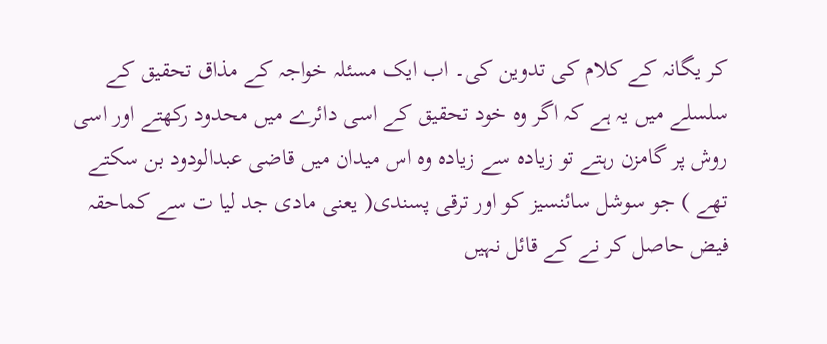کر یگانہ کے کلام کی تدوین کی۔ اب ایک مسئلہ خواجہ کے مذاق تحقیق کے سلسلے میں یہ ہے کہ اگر وہ خود تحقیق کے اسی دائرے میں محدود رکھتے اور اسی روش پر گامزن رہتے تو زیادہ سے زیادہ وہ اس میدان میں قاضی عبدالودود بن سکتے تھے ) جو سوشل سائنسیز کو اور ترقی پسندی( یعنی مادی جد لیا ت سے کماحقہ فیض حاصل کر نے کے قائل نہیں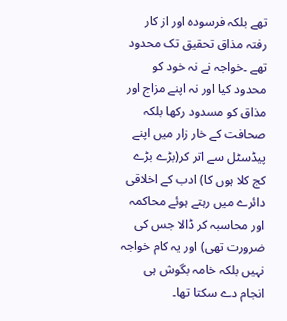تھے بلکہ فرسودہ اور از کار رفتہ مذاق تحقیق تک محدود تھے ۔خواجہ نے نہ خود کو محدود کیا اور نہ اپنے مزاج اور مذاق کو مسدود رکھا بلکہ صحافت کے خار زار میں اپنے پیڈسٹل سے اتر کر(بڑے بڑے کج کلا ہوں کا) ادب کے اخلاقی دائرے میں رہتے ہوئے محاکمہ اور محاسبہ کر ڈالا جس کی ضرورت تھی) اور یہ کام خواجہ نہیں بلکہ خامہ بگوش ہی انجام دے سکتا تھا۔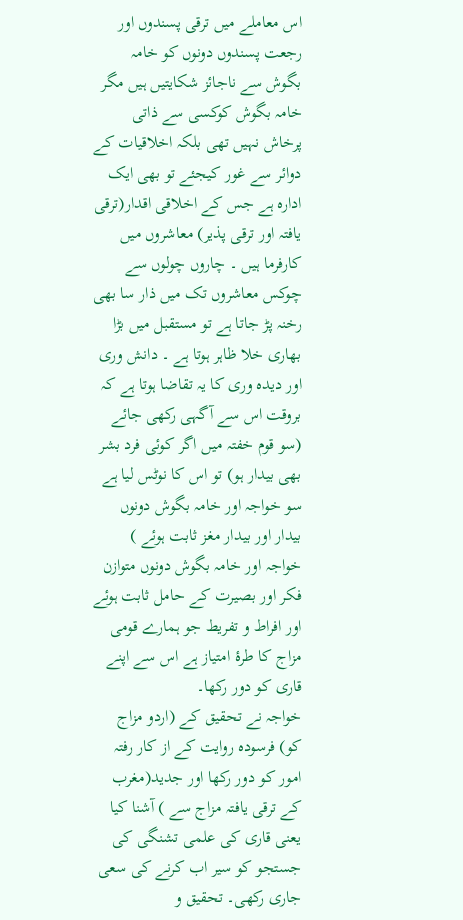اس معاملے میں ترقی پسندوں اور رجعت پسندوں دونوں کو خامہ بگوش سے ناجائز شکایتیں ہیں مگر خامہ بگوش کوکسی سے ذاتی پرخاش نہیں تھی بلکہ اخلاقیات کے دوائر سے غور کیجئے تو بھی ایک ادارہ ہے جس کے اخلاقی اقدار(ترقی یافتہ اور ترقی پذیر) معاشروں میں کارفرما ہیں ۔ چاروں چولوں سے چوکس معاشروں تک میں ذار سا بھی رخنہ پڑ جاتا ہے تو مستقبل میں بڑا بھاری خلا ظاہر ہوتا ہے ۔ دانش وری اور دیدہ وری کا یہ تقاضا ہوتا ہے کہ بروقت اس سے آگہی رکھی جائے (سو قوم خفتہ میں اگر کوئی فرد بشر بھی بیدار ہو) تو اس کا نوٹس لیا ہے سو خواجہ اور خامہ بگوش دونوں بیدار اور بیدار مغز ثابت ہوئے ) خواجہ اور خامہ بگوش دونوں متوازن فکر اور بصیرت کے حامل ثابت ہوئے اور افراط و تفریط جو ہمارے قومی مزاج کا طرۂ امتیاز ہے اس سے اپنے قاری کو دور رکھا۔
خواجہ نے تحقیق کے (اردو مزاج کو) فرسودہ روایت کے از کار رفتہ امور کو دور رکھا اور جدید(مغرب کے ترقی یافتہ مزاج سے ) آشنا کیا یعنی قاری کی علمی تشنگی کی جستجو کو سیر اب کرنے کی سعی جاری رکھی۔ تحقیق و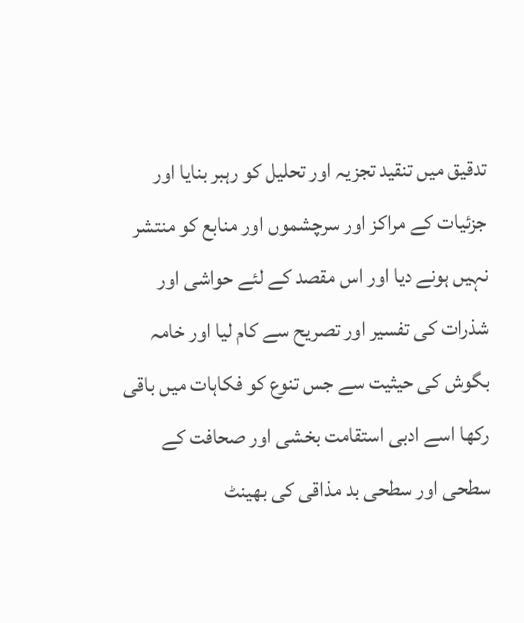تدقیق میں تنقید تجزیہ اور تحلیل کو رہبر بنایا اور جزئیات کے مراکز اور سرچشموں اور منابع کو منتشر نہیں ہونے دیا اور اس مقصد کے لئے حواشی اور شذرات کی تفسیر اور تصریح سے کام لیا اور خامہ بگوش کی حیثیت سے جس تنوع کو فکاہات میں باقی رکھا اسے ادبی استقامت بخشی اور صحافت کے سطحی اور سطحی بد مذاقی کی بھینٹ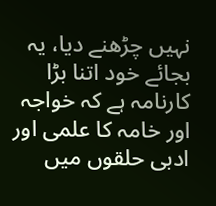نہیں چڑھنے دیا، یہ بجائے خود اتنا بڑا کارنامہ ہے کہ خواجہ اور خامہ کا علمی اور ادبی حلقوں میں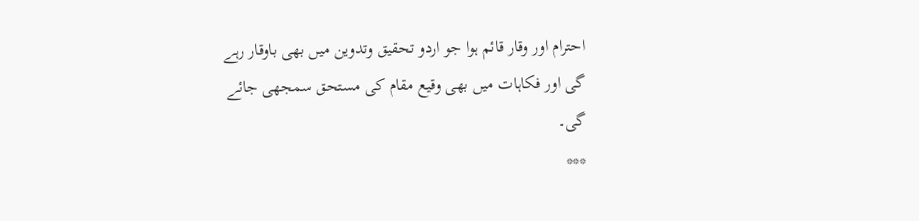احترام اور وقار قائم ہوا جو اردو تحقیق وتدوین میں بھی باوقار رہے گی اور فکاہات میں بھی وقیع مقام کی مستحق سمجھی جائے گی۔
***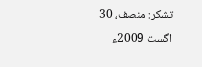تشکر: منصف، 30 اگست 2009ء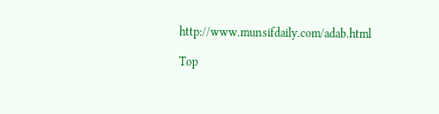http://www.munsifdaily.com/adab.html

Top